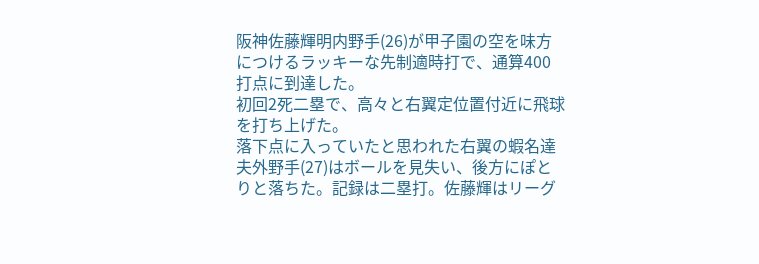阪神佐藤輝明内野手(26)が甲子園の空を味方につけるラッキーな先制適時打で、通算400打点に到達した。
初回2死二塁で、高々と右翼定位置付近に飛球を打ち上げた。
落下点に入っていたと思われた右翼の蝦名達夫外野手(27)はボールを見失い、後方にぽとりと落ちた。記録は二塁打。佐藤輝はリーグ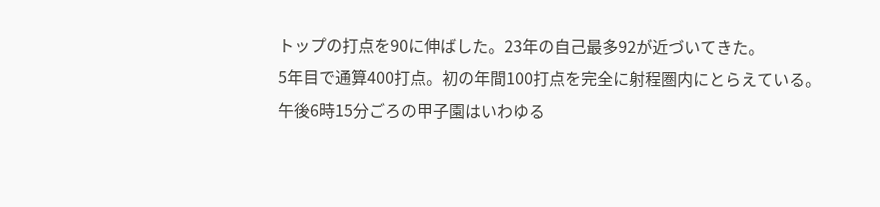トップの打点を90に伸ばした。23年の自己最多92が近づいてきた。
5年目で通算400打点。初の年間100打点を完全に射程圏内にとらえている。
午後6時15分ごろの甲子園はいわゆる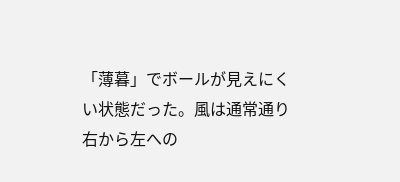「薄暮」でボールが見えにくい状態だった。風は通常通り右から左への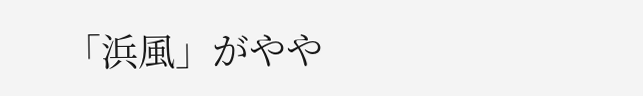「浜風」がやや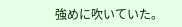強めに吹いていた。